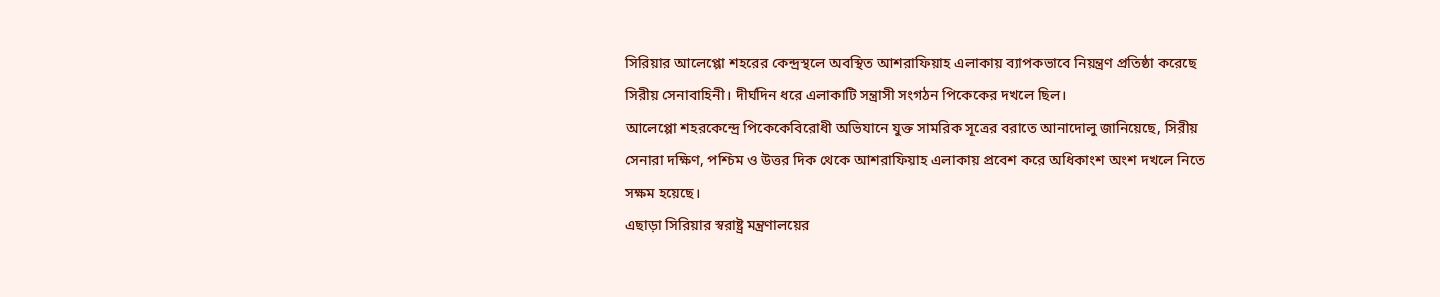সিরিয়ার আলেপ্পো শহরের কেন্দ্রস্থলে অবস্থিত আশরাফিয়াহ এলাকায় ব্যাপকভাবে নিয়ন্ত্রণ প্রতিষ্ঠা করেছে সিরীয় সেনাবাহিনী। দীর্ঘদিন ধরে এলাকাটি সন্ত্রাসী সংগঠন পিকেকের দখলে ছিল।
আলেপ্পো শহরকেন্দ্রে পিকেকেবিরোধী অভিযানে যুক্ত সামরিক সূত্রের বরাতে আনাদোলু জানিয়েছে, সিরীয় সেনারা দক্ষিণ, পশ্চিম ও উত্তর দিক থেকে আশরাফিয়াহ এলাকায় প্রবেশ করে অধিকাংশ অংশ দখলে নিতে সক্ষম হয়েছে।
এছাড়া সিরিয়ার স্বরাষ্ট্র মন্ত্রণালয়ের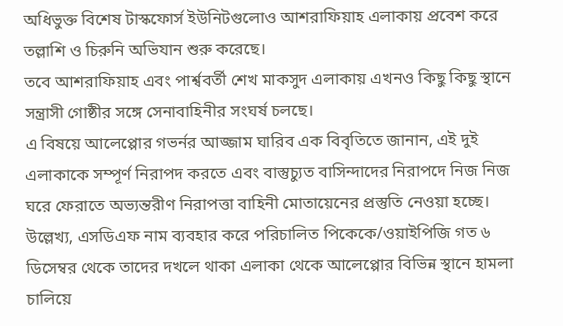অধিভুক্ত বিশেষ টাস্কফোর্স ইউনিটগুলোও আশরাফিয়াহ এলাকায় প্রবেশ করে তল্লাশি ও চিরুনি অভিযান শুরু করেছে।
তবে আশরাফিয়াহ এবং পার্শ্ববর্তী শেখ মাকসুদ এলাকায় এখনও কিছু কিছু স্থানে সন্ত্রাসী গোষ্ঠীর সঙ্গে সেনাবাহিনীর সংঘর্ষ চলছে।
এ বিষয়ে আলেপ্পোর গভর্নর আজ্জাম ঘারিব এক বিবৃতিতে জানান, এই দুই এলাকাকে সম্পূর্ণ নিরাপদ করতে এবং বাস্তুচ্যুত বাসিন্দাদের নিরাপদে নিজ নিজ ঘরে ফেরাতে অভ্যন্তরীণ নিরাপত্তা বাহিনী মোতায়েনের প্রস্তুতি নেওয়া হচ্ছে।
উল্লেখ্য, এসডিএফ নাম ব্যবহার করে পরিচালিত পিকেকে/ওয়াইপিজি গত ৬ ডিসেম্বর থেকে তাদের দখলে থাকা এলাকা থেকে আলেপ্পোর বিভিন্ন স্থানে হামলা চালিয়ে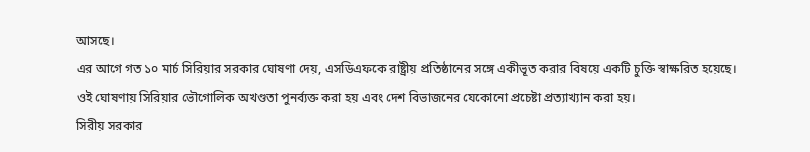আসছে।
এর আগে গত ১০ মার্চ সিরিয়ার সরকার ঘোষণা দেয়, এসডিএফকে রাষ্ট্রীয় প্রতিষ্ঠানের সঙ্গে একীভূত করার বিষয়ে একটি চুক্তি স্বাক্ষরিত হয়েছে।
ওই ঘোষণায় সিরিয়ার ভৌগোলিক অখণ্ডতা পুনর্ব্যক্ত করা হয় এবং দেশ বিভাজনের যেকোনো প্রচেষ্টা প্রত্যাখ্যান করা হয়।
সিরীয় সরকার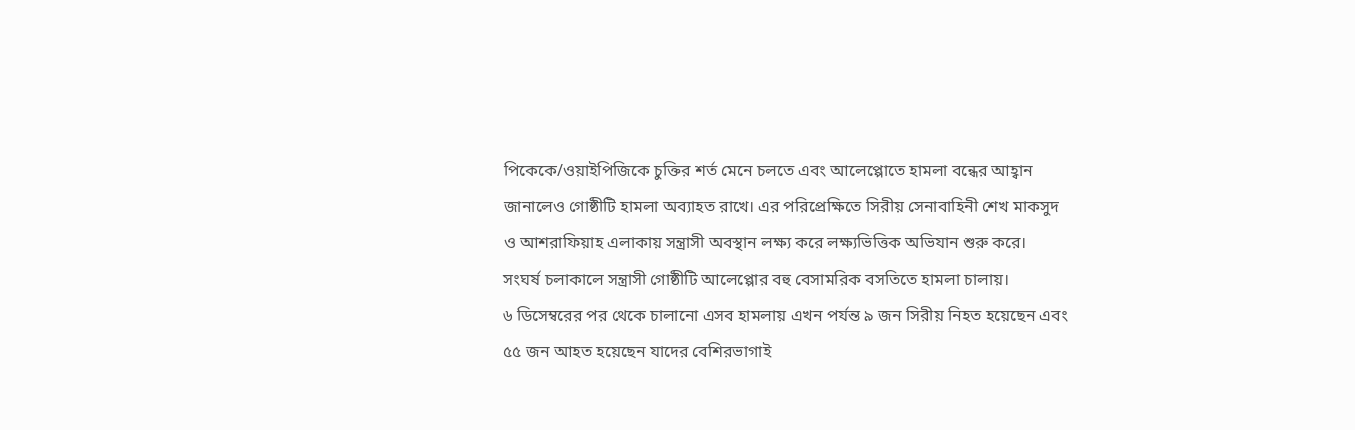পিকেকে/ওয়াইপিজিকে চুক্তির শর্ত মেনে চলতে এবং আলেপ্পোতে হামলা বন্ধের আহ্বান জানালেও গোষ্ঠীটি হামলা অব্যাহত রাখে। এর পরিপ্রেক্ষিতে সিরীয় সেনাবাহিনী শেখ মাকসুদ ও আশরাফিয়াহ এলাকায় সন্ত্রাসী অবস্থান লক্ষ্য করে লক্ষ্যভিত্তিক অভিযান শুরু করে।
সংঘর্ষ চলাকালে সন্ত্রাসী গোষ্ঠীটি আলেপ্পোর বহু বেসামরিক বসতিতে হামলা চালায়।
৬ ডিসেম্বরের পর থেকে চালানো এসব হামলায় এখন পর্যন্ত ৯ জন সিরীয় নিহত হয়েছেন এবং ৫৫ জন আহত হয়েছেন যাদের বেশিরভাগাই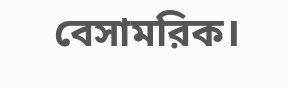বেসামরিক।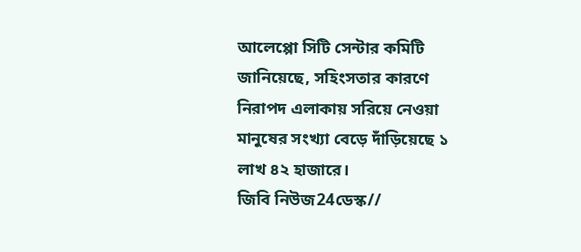আলেপ্পো সিটি সেন্টার কমিটি জানিয়েছে, সহিংসতার কারণে নিরাপদ এলাকায় সরিয়ে নেওয়া মানুষের সংখ্যা বেড়ে দাঁড়িয়েছে ১ লাখ ৪২ হাজারে।
জিবি নিউজ24ডেস্ক//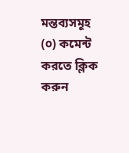মন্তব্যসমূহ (০) কমেন্ট করতে ক্লিক করুন